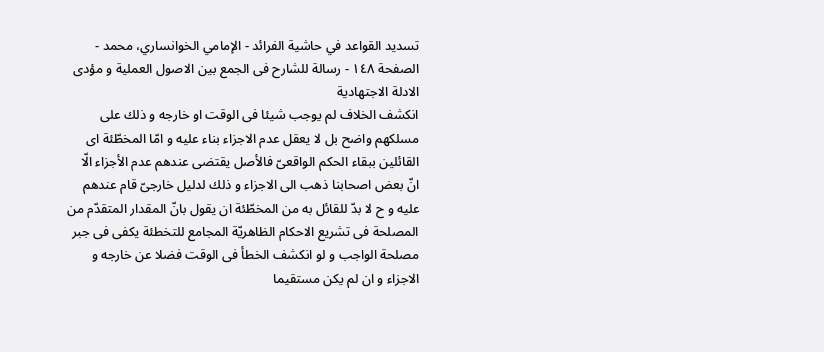تسديد القواعد في حاشية الفرائد - الإمامي الخوانساري، محمد - الصفحة ١٤٨ - رسالة للشارح فى الجمع بين الاصول العملية و مؤدى الادلة الاجتهادية
انكشف الخلاف لم يوجب شيئا فى الوقت او خارجه و ذلك على مسلكهم واضح بل لا يعقل عدم الاجزاء بناء عليه و امّا المخطّئة اى القائلين ببقاء الحكم الواقعىّ فالأصل يقتضى عندهم عدم الأجزاء الّا انّ بعض اصحابنا ذهب الى الاجزاء و ذلك لدليل خارجىّ قام عندهم عليه و ح لا بدّ للقائل به من المخطّئة ان يقول بانّ المقدار المتقدّم من المصلحة فى تشريع الاحكام الظاهريّة المجامع للتخطئة يكفى فى جبر مصلحة الواجب و لو انكشف الخطأ فى الوقت فضلا عن خارجه و الاجزاء و ان لم يكن مستقيما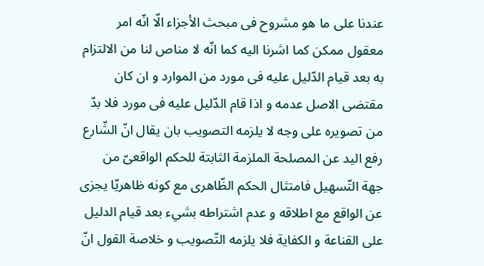عندنا على ما هو مشروح فى مبحث الأجزاء الّا انّه امر معقول ممكن كما اشرنا اليه كما انّه لا مناص لنا من الالتزام به بعد قيام الدّليل عليه فى مورد من الموارد و ان كان مقتضى الاصل عدمه و اذا قام الدّليل عليه فى مورد فلا بدّ من تصويره على وجه لا يلزمه التصويب بان يقال انّ الشّارع رفع اليد عن المصلحة الملزمة الثابتة للحكم الواقعىّ من جهة التّسهيل فامتثال الحكم الظّاهرى مع كونه ظاهريّا يجزى عن الواقع مع اطلاقه و عدم اشتراطه بشيء بعد قيام الدليل على القناعة و الكفاية فلا يلزمه التّصويب و خلاصة القول انّ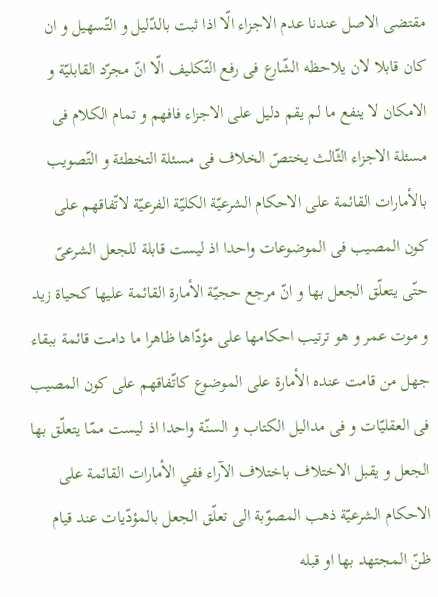مقتضى الاصل عندنا عدم الاجزاء الّا اذا ثبت بالدّليل و التّسهيل و ان كان قابلا لان يلاحظه الشّارع فى رفع التّكليف الّا انّ مجرّد القابليّة و الامكان لا ينفع ما لم يقم دليل على الاجزاء فافهم و تمام الكلام فى مسئلة الاجزاء الثّالث يختصّ الخلاف فى مسئلة التخطئة و التّصويب بالأمارات القائمة على الاحكام الشرعيّة الكليّة الفرعيّة لاتّفاقهم على كون المصيب فى الموضوعات واحدا اذ ليست قابلة للجعل الشرعىّ حتّى يتعلّق الجعل بها و انّ مرجع حجيّة الأمارة القائمة عليها كحياة زيد و موت عمر و هو ترتيب احكامها على مؤدّاها ظاهرا ما دامت قائمة ببقاء جهل من قامت عنده الأمارة على الموضوع كاتّفاقهم على كون المصيب فى العقليّات و فى مداليل الكتاب و السنّة واحدا اذ ليست ممّا يتعلّق بها الجعل و يقبل الاختلاف باختلاف الآراء ففي الأمارات القائمة على الاحكام الشرعيّة ذهب المصوّبة الى تعلّق الجعل بالمؤدّيات عند قيام ظنّ المجتهد بها او قبله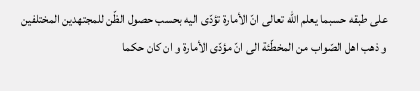على طبقه حسبما يعلم اللّه تعالى انّ الأمارة تؤدّى اليه بحسب حصول الظّن للمجتهدين المختلفين و ذهب اهل الصّواب من المخطّئة الى انّ مؤدّى الأمارة و ان كان حكما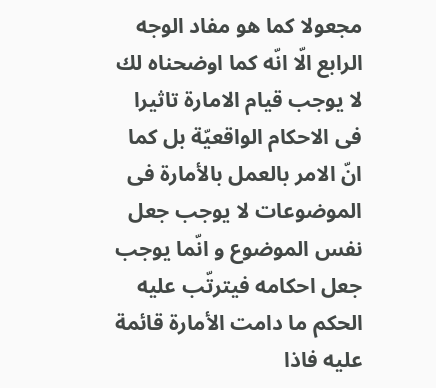مجعولا كما هو مفاد الوجه الرابع الّا انّه كما اوضحناه لك لا يوجب قيام الامارة تاثيرا فى الاحكام الواقعيّة بل كما انّ الامر بالعمل بالأمارة فى الموضوعات لا يوجب جعل نفس الموضوع و انّما يوجب جعل احكامه فيترتّب عليه الحكم ما دامت الأمارة قائمة عليه فاذا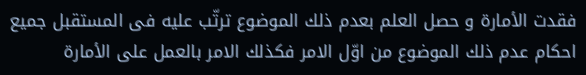فقدت الأمارة و حصل العلم بعدم ذلك الموضوع ترتّب عليه فى المستقبل جميع احكام عدم ذلك الموضوع من اوّل الامر فكذلك الامر بالعمل على الأمارة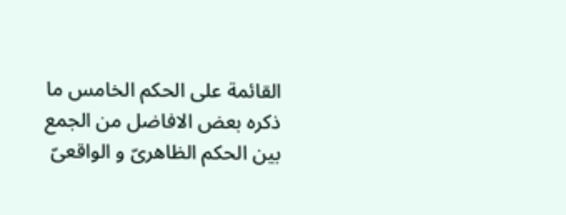القائمة على الحكم الخامس ما ذكره بعض الافاضل من الجمع بين الحكم الظاهرىّ و الواقعىّ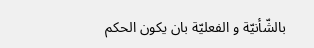بالشّأنيّة و الفعليّة بان يكون الحكم